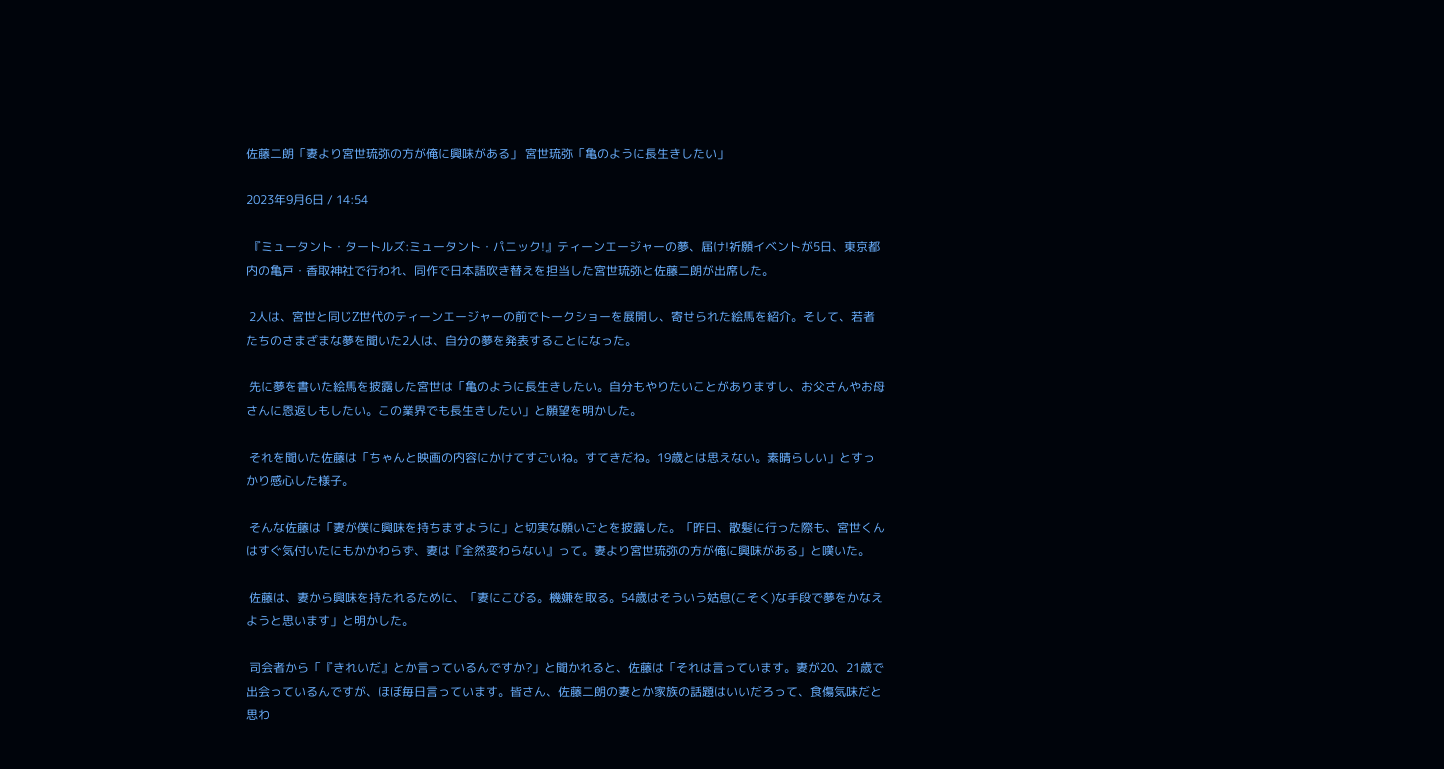佐藤二朗「妻より宮世琉弥の方が俺に興味がある」 宮世琉弥「亀のように長生きしたい」

2023年9月6日 / 14:54

 『ミュータント・タートルズ:ミュータント・パニック!』ティーンエージャーの夢、届け!祈願イベントが5日、東京都内の亀戸・香取神社で行われ、同作で日本語吹き替えを担当した宮世琉弥と佐藤二朗が出席した。

 2人は、宮世と同じZ世代のティーンエージャーの前でトークショーを展開し、寄せられた絵馬を紹介。そして、若者たちのさまざまな夢を聞いた2人は、自分の夢を発表することになった。

 先に夢を書いた絵馬を披露した宮世は「亀のように長生きしたい。自分もやりたいことがありますし、お父さんやお母さんに恩返しもしたい。この業界でも長生きしたい」と願望を明かした。

 それを聞いた佐藤は「ちゃんと映画の内容にかけてすごいね。すてきだね。19歳とは思えない。素晴らしい」とすっかり感心した様子。

 そんな佐藤は「妻が僕に興味を持ちますように」と切実な願いごとを披露した。「昨日、散髪に行った際も、宮世くんはすぐ気付いたにもかかわらず、妻は『全然変わらない』って。妻より宮世琉弥の方が俺に興味がある」と嘆いた。

 佐藤は、妻から興味を持たれるために、「妻にこびる。機嫌を取る。54歳はそういう姑息(こそく)な手段で夢をかなえようと思います」と明かした。

 司会者から「『きれいだ』とか言っているんですか?」と聞かれると、佐藤は「それは言っています。妻が20、21歳で出会っているんですが、ほぼ毎日言っています。皆さん、佐藤二朗の妻とか家族の話題はいいだろって、食傷気味だと思わ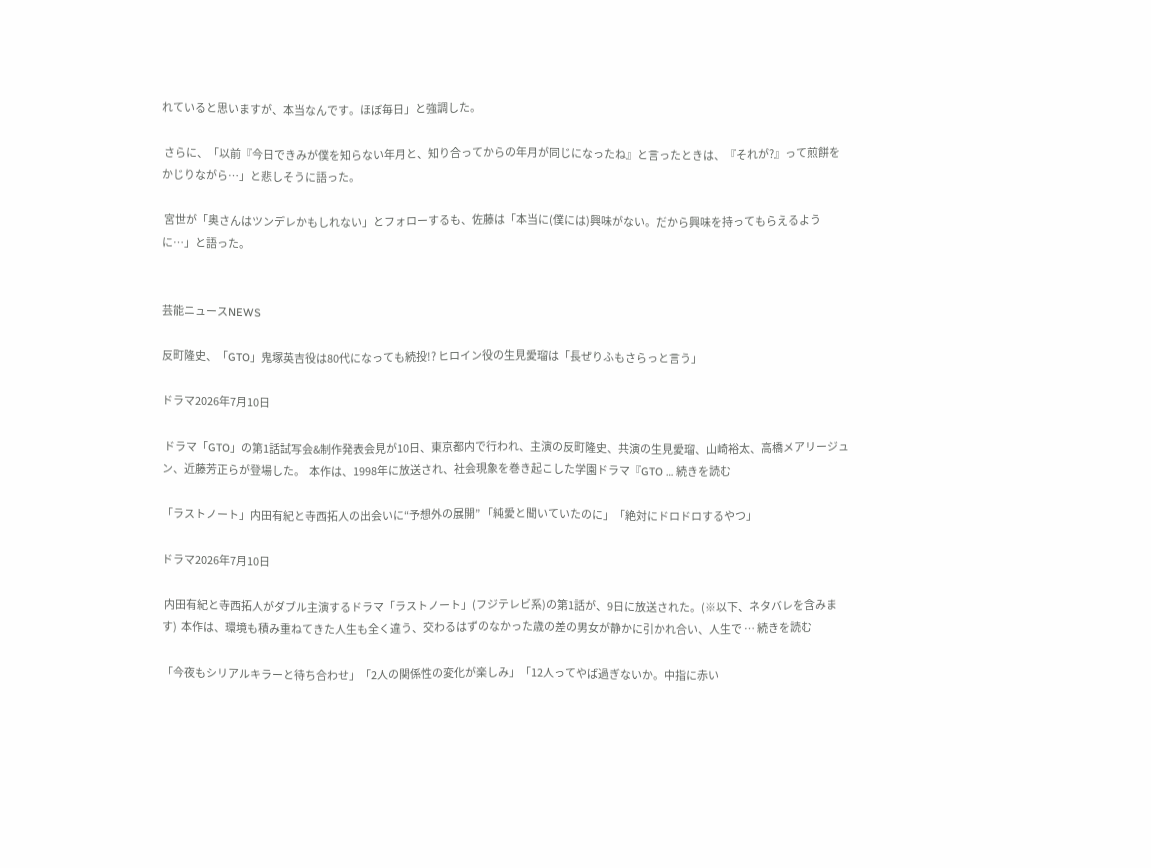れていると思いますが、本当なんです。ほぼ毎日」と強調した。

 さらに、「以前『今日できみが僕を知らない年月と、知り合ってからの年月が同じになったね』と言ったときは、『それが?』って煎餅をかじりながら…」と悲しそうに語った。

 宮世が「奥さんはツンデレかもしれない」とフォローするも、佐藤は「本当に(僕には)興味がない。だから興味を持ってもらえるように…」と語った。


芸能ニュースNEWS

反町隆史、「GTO」鬼塚英吉役は80代になっても続投!? ヒロイン役の生見愛瑠は「長ぜりふもさらっと言う」

ドラマ2026年7月10日

 ドラマ「GTO」の第1話試写会&制作発表会見が10日、東京都内で行われ、主演の反町隆史、共演の生見愛瑠、山崎裕太、高橋メアリージュン、近藤芳正らが登場した。  本作は、1998年に放送され、社会現象を巻き起こした学園ドラマ『GTO … 続きを読む

「ラストノート」内田有紀と寺西拓人の出会いに“予想外の展開” 「純愛と聞いていたのに」「絶対にドロドロするやつ」

ドラマ2026年7月10日

 内田有紀と寺西拓人がダブル主演するドラマ「ラストノート」(フジテレビ系)の第1話が、9日に放送された。(※以下、ネタバレを含みます)  本作は、環境も積み重ねてきた人生も全く違う、交わるはずのなかった歳の差の男女が静かに引かれ合い、人生で … 続きを読む

「今夜もシリアルキラーと待ち合わせ」「2人の関係性の変化が楽しみ」「12人ってやば過ぎないか。中指に赤い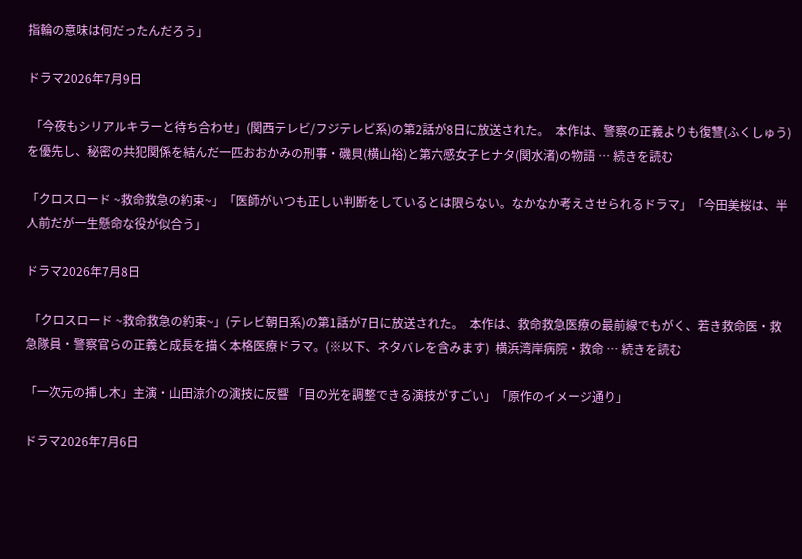指輪の意味は何だったんだろう」

ドラマ2026年7月9日

 「今夜もシリアルキラーと待ち合わせ」(関西テレビ/フジテレビ系)の第2話が8日に放送された。  本作は、警察の正義よりも復讐(ふくしゅう)を優先し、秘密の共犯関係を結んだ一匹おおかみの刑事・磯貝(横山裕)と第六感女子ヒナタ(関水渚)の物語 … 続きを読む

「クロスロード ~救命救急の約束~」「医師がいつも正しい判断をしているとは限らない。なかなか考えさせられるドラマ」「今田美桜は、半人前だが一生懸命な役が似合う」

ドラマ2026年7月8日

 「クロスロード ~救命救急の約束~」(テレビ朝日系)の第1話が7日に放送された。  本作は、救命救急医療の最前線でもがく、若き救命医・救急隊員・警察官らの正義と成長を描く本格医療ドラマ。(※以下、ネタバレを含みます)  横浜湾岸病院・救命 … 続きを読む

「一次元の挿し木」主演・山田涼介の演技に反響 「目の光を調整できる演技がすごい」「原作のイメージ通り」

ドラマ2026年7月6日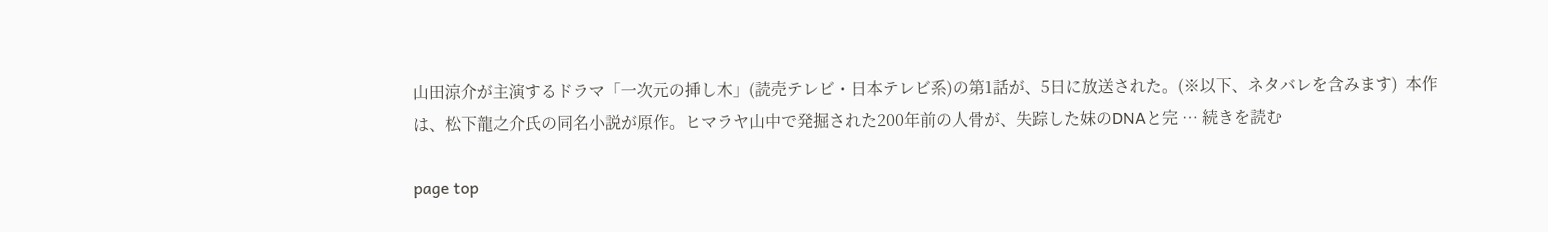山田涼介が主演するドラマ「一次元の挿し木」(読売テレビ・日本テレビ系)の第1話が、5日に放送された。(※以下、ネタバレを含みます)  本作は、松下龍之介氏の同名小説が原作。ヒマラヤ山中で発掘された200年前の人骨が、失踪した妹のDNAと完 … 続きを読む

page top